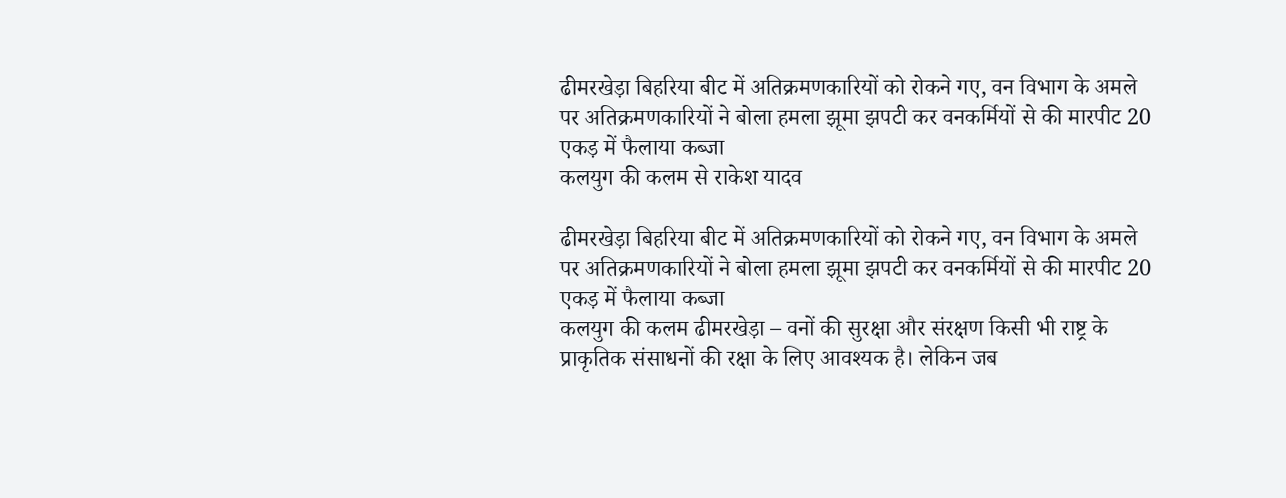ढीमरखेड़ा बिहरिया बीट में अतिक्रमणकारियों को रोकने गए, वन विभाग के अमले पर अतिक्रमणकारियों ने बोला हमला झूमा झपटी कर वनकर्मियों से की मारपीट 20 एकड़ में फैलाया कब्जा
कलयुग की कलम से राकेश यादव

ढीमरखेड़ा बिहरिया बीट में अतिक्रमणकारियों को रोकने गए, वन विभाग के अमले पर अतिक्रमणकारियों ने बोला हमला झूमा झपटी कर वनकर्मियों से की मारपीट 20 एकड़ में फैलाया कब्जा
कलयुग की कलम ढीमरखेड़ा – वनों की सुरक्षा और संरक्षण किसी भी राष्ट्र के प्राकृतिक संसाधनों की रक्षा के लिए आवश्यक है। लेकिन जब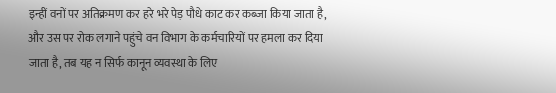इन्हीं वनों पर अतिक्रमण कर हरे भरे पेड़ पौधे काट कर कब्जा किया जाता है, और उस पर रोक लगाने पहुंचे वन विभाग के कर्मचारियों पर हमला कर दिया जाता है, तब यह न सिर्फ कानून व्यवस्था के लिए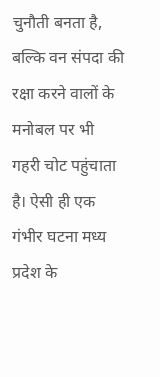चुनौती बनता है, बल्कि वन संपदा की रक्षा करने वालों के मनोबल पर भी गहरी चोट पहुंचाता है। ऐसी ही एक गंभीर घटना मध्य प्रदेश के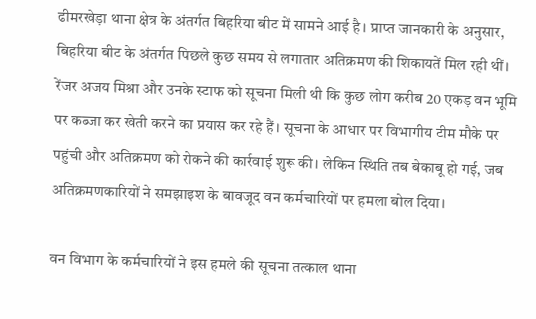ढीमरखेड़ा थाना क्षेत्र के अंतर्गत बिहरिया बीट में सामने आई है। प्राप्त जानकारी के अनुसार, बिहरिया बीट के अंतर्गत पिछले कुछ समय से लगातार अतिक्रमण की शिकायतें मिल रही थीं। रेंजर अजय मिश्रा और उनके स्टाफ को सूचना मिली थी कि कुछ लोग करीब 20 एकड़ वन भूमि पर कब्जा कर खेती करने का प्रयास कर रहे हैं। सूचना के आधार पर विभागीय टीम मौके पर पहुंची और अतिक्रमण को रोकने की कार्रवाई शुरू की। लेकिन स्थिति तब बेकाबू हो गई, जब अतिक्रमणकारियों ने समझाइश के बावजूद वन कर्मचारियों पर हमला बोल दिया।

वन विभाग के कर्मचारियों ने इस हमले की सूचना तत्काल थाना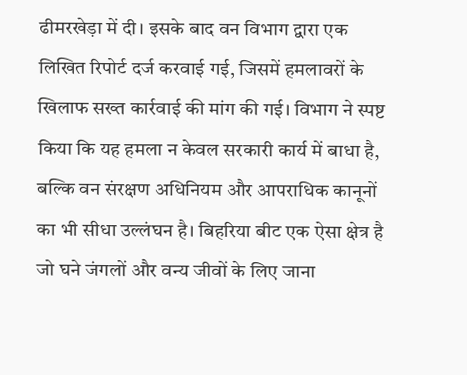ढीमरखेड़ा में दी। इसके बाद वन विभाग द्वारा एक लिखित रिपोर्ट दर्ज करवाई गई, जिसमें हमलावरों के खिलाफ सख्त कार्रवाई की मांग की गई। विभाग ने स्पष्ट किया कि यह हमला न केवल सरकारी कार्य में बाधा है, बल्कि वन संरक्षण अधिनियम और आपराधिक कानूनों का भी सीधा उल्लंघन है। बिहरिया बीट एक ऐसा क्षेत्र है जो घने जंगलों और वन्य जीवों के लिए जाना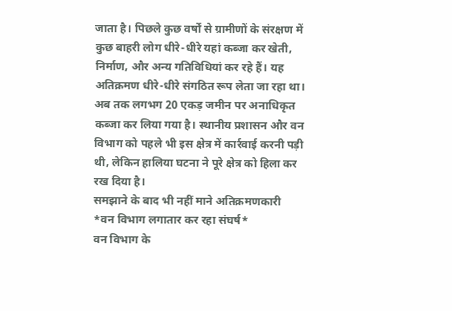जाता है। पिछले कुछ वर्षों से ग्रामीणों के संरक्षण में कुछ बाहरी लोग धीरे-धीरे यहां कब्जा कर खेती, निर्माण, और अन्य गतिविधियां कर रहे हैं। यह अतिक्रमण धीरे-धीरे संगठित रूप लेता जा रहा था। अब तक लगभग 20 एकड़ जमीन पर अनाधिकृत कब्जा कर लिया गया है। स्थानीय प्रशासन और वन विभाग को पहले भी इस क्षेत्र में कार्रवाई करनी पड़ी थी, लेकिन हालिया घटना ने पूरे क्षेत्र को हिला कर रख दिया है।
समझाने के बाद भी नहीं माने अतिक्रमणकारी
*वन विभाग लगातार कर रहा संघर्ष*
वन विभाग के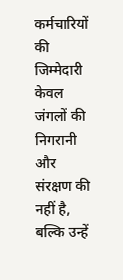कर्मचारियों की जिम्मेदारी केवल जंगलों की निगरानी और संरक्षण की नहीं है, बल्कि उन्हें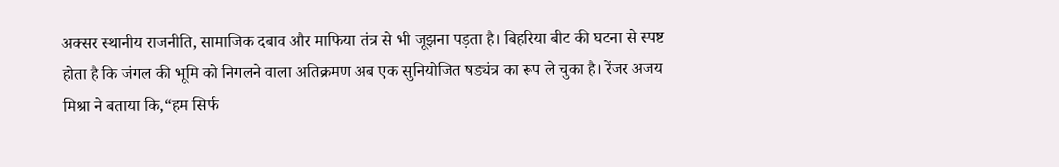अक्सर स्थानीय राजनीति, सामाजिक दबाव और माफिया तंत्र से भी जूझना पड़ता है। बिहरिया बीट की घटना से स्पष्ट होता है कि जंगल की भूमि को निगलने वाला अतिक्रमण अब एक सुनियोजित षड्यंत्र का रूप ले चुका है। रेंजर अजय मिश्रा ने बताया कि,“हम सिर्फ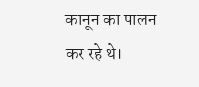कानून का पालन कर रहे थे।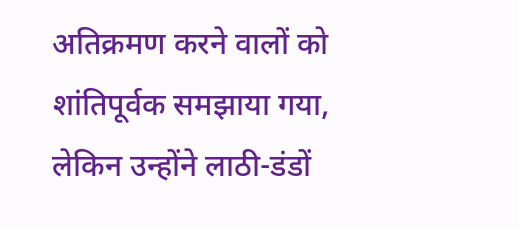अतिक्रमण करने वालों को शांतिपूर्वक समझाया गया, लेकिन उन्होंने लाठी-डंडों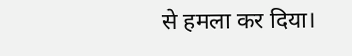से हमला कर दिया।